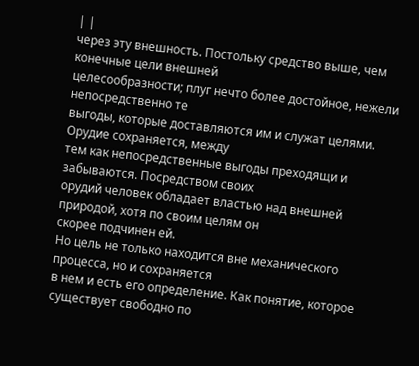| |
через эту внешность. Постольку средство выше, чем конечные цели внешней
целесообразности; плуг нечто более достойное, нежели непосредственно те
выгоды, которые доставляются им и служат целями. Орудие сохраняется, между
тем как непосредственные выгоды преходящи и забываются. Посредством своих
орудий человек обладает властью над внешней природой, хотя по своим целям он
скорее подчинен ей.
Но цель не только находится вне механического процесса, но и сохраняется
в нем и есть его определение. Как понятие, которое существует свободно по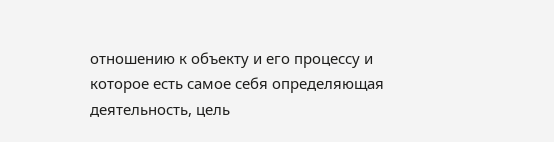отношению к объекту и его процессу и которое есть самое себя определяющая
деятельность, цель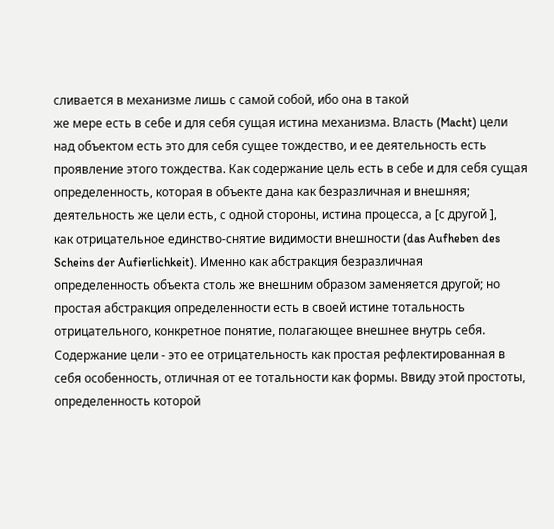сливается в механизме лишь с самой собой, ибо она в такой
же мере есть в себе и для себя сущая истина механизма. Власть (Macht) цели
над объектом есть это для себя сущее тождество, и ее деятельность есть
проявление этого тождества. Как содержание цель есть в себе и для себя сущая
определенность, которая в объекте дана как безразличная и внешняя;
деятельность же цели есть, с одной стороны, истина процесса, а [с другой ],
как отрицательное единство-снятие видимости внешности (das Aufheben des
Scheins der Aufierlichkeit). Именно как абстракция безразличная
определенность объекта столь же внешним образом заменяется другой; но
простая абстракция определенности есть в своей истине тотальность
отрицательного, конкретное понятие, полагающее внешнее внутрь себя.
Содержание цели - это ее отрицательность как простая рефлектированная в
себя особенность, отличная от ее тотальности как формы. Ввиду этой простоты,
определенность которой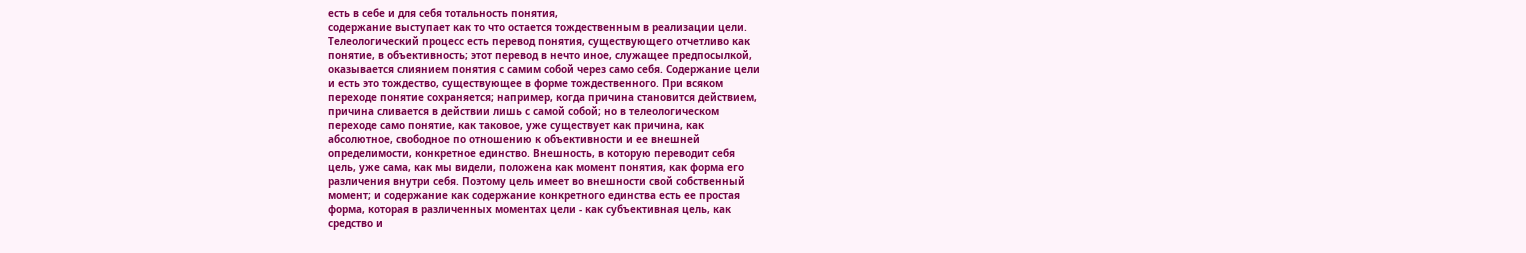есть в себе и для себя тотальность понятия,
содержание выступает как то что остается тождественным в реализации цели.
Телеологический процесс есть перевод понятия, существующего отчетливо как
понятие, в объективность; этот перевод в нечто иное, служащее предпосылкой,
оказывается слиянием понятия с самим собой через само себя. Содержание цели
и есть это тождество, существующее в форме тождественного. При всяком
переходе понятие сохраняется; например, когда причина становится действием,
причина сливается в действии лишь с самой собой; но в телеологическом
переходе само понятие, как таковое, уже существует как причина, как
абсолютное, свободное по отношению к объективности и ее внешней
определимости, конкретное единство. Внешность, в которую переводит себя
цель, уже сама, как мы видели, положена как момент понятия, как форма его
различения внутри себя. Поэтому цель имеет во внешности свой собственный
момент; и содержание как содержание конкретного единства есть ее простая
форма, которая в различенных моментах цели - как субъективная цель, как
средство и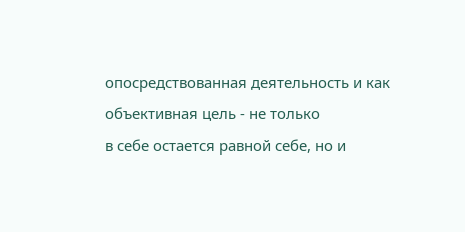опосредствованная деятельность и как объективная цель - не только
в себе остается равной себе, но и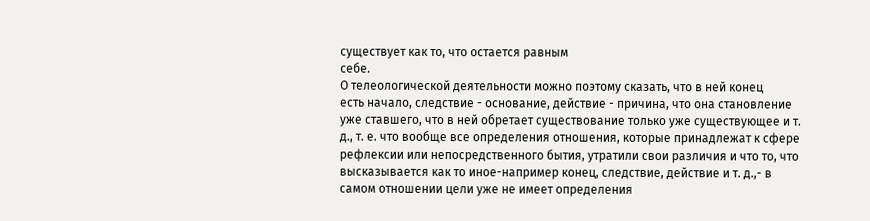существует как то, что остается равным
себе.
О телеологической деятельности можно поэтому сказать, что в ней конец
есть начало, следствие - основание, действие - причина, что она становление
уже ставшего, что в ней обретает существование только уже существующее и т.
д., т. е. что вообще все определения отношения, которые принадлежат к сфере
рефлексии или непосредственного бытия, утратили свои различия и что то, что
высказывается как то иное-например конец, следствие, действие и т. д.,- в
самом отношении цели уже не имеет определения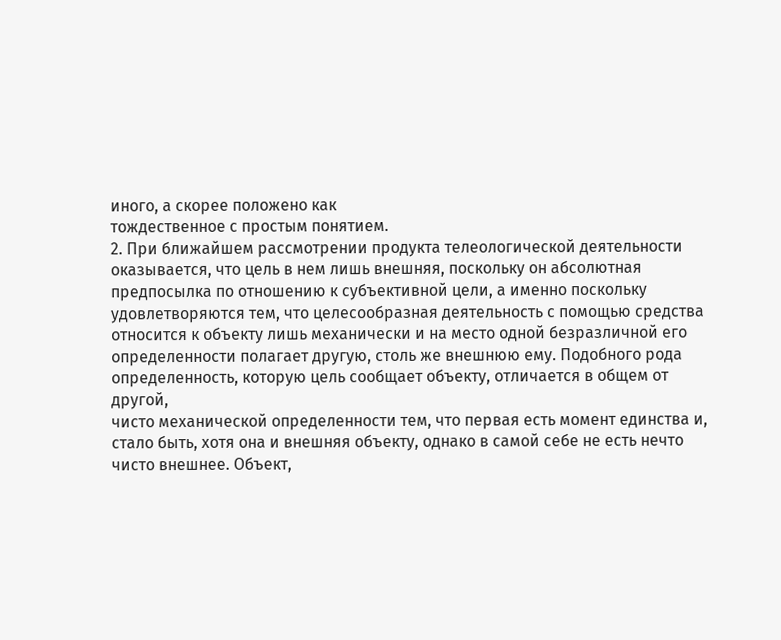иного, а скорее положено как
тождественное с простым понятием.
2. При ближайшем рассмотрении продукта телеологической деятельности
оказывается, что цель в нем лишь внешняя, поскольку он абсолютная
предпосылка по отношению к субъективной цели, а именно поскольку
удовлетворяются тем, что целесообразная деятельность с помощью средства
относится к объекту лишь механически и на место одной безразличной его
определенности полагает другую, столь же внешнюю ему. Подобного рода
определенность, которую цель сообщает объекту, отличается в общем от другой,
чисто механической определенности тем, что первая есть момент единства и,
стало быть, хотя она и внешняя объекту, однако в самой себе не есть нечто
чисто внешнее. Объект,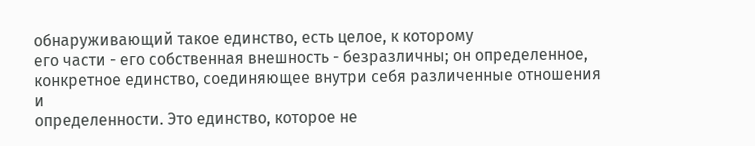обнаруживающий такое единство, есть целое, к которому
его части - его собственная внешность - безразличны; он определенное,
конкретное единство, соединяющее внутри себя различенные отношения и
определенности. Это единство, которое не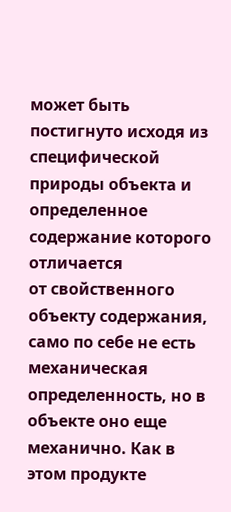может быть постигнуто исходя из
специфической природы объекта и определенное содержание которого отличается
от свойственного объекту содержания, само по себе не есть механическая
определенность, но в объекте оно еще механично. Как в этом продукте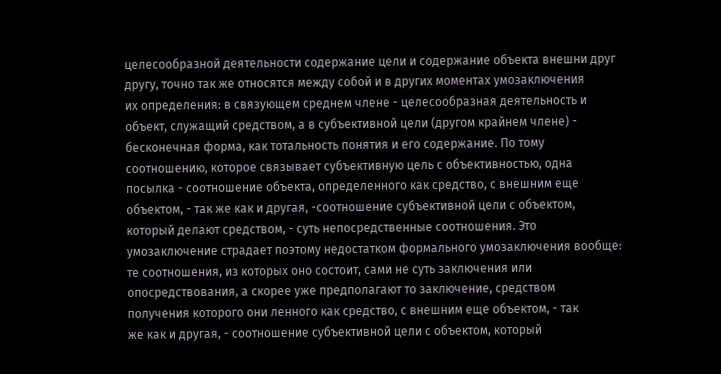целесообразной деятельности содержание цели и содержание объекта внешни друг
другу, точно так же относятся между собой и в других моментах умозаключения
их определения: в связующем среднем члене - целесообразная деятельность и
объект, служащий средством, а в субъективной цели (другом крайнем члене) -
бесконечная форма, как тотальность понятия и его содержание. По тому
соотношению, которое связывает субъективную цель с объективностью, одна
посылка - соотношение объекта, определенного как средство, с внешним еще
объектом, - так же как и другая, -соотношение субъективной цели с объектом,
который делают средством, - суть непосредственные соотношения. Это
умозаключение страдает поэтому недостатком формального умозаключения вообще:
те соотношения, из которых оно состоит, сами не суть заключения или
опосредствования, а скорее уже предполагают то заключение, средством
получения которого они ленного как средство, с внешним еще объектом, - так
же как и другая, - соотношение субъективной цели с объектом, который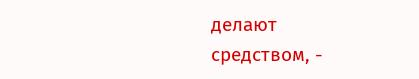делают
средством, -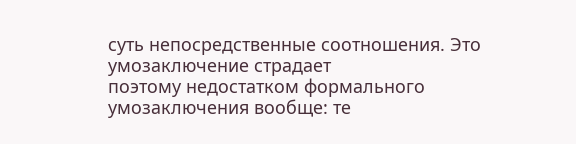суть непосредственные соотношения. Это умозаключение страдает
поэтому недостатком формального умозаключения вообще: те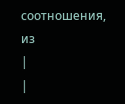соотношения, из
|
|